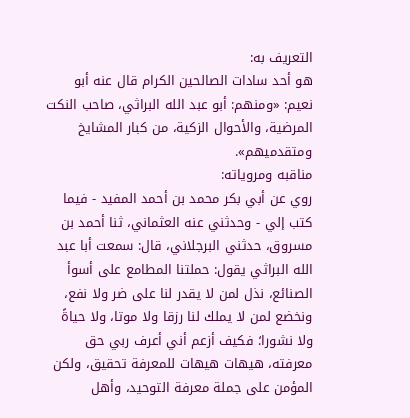التعريف به:
هو أحد سادات الصالحين الكرام قال عنه أبو نعيم: «ومنهم: أبو عبد الله البراثي، صاحب النكت المرضية، والأحوال الزكية، من كبار المشايخ ومتقدميهم».
مناقبه ومروياته:
روي عن أبي بكر محمد بن أحمد المفيد - فيما كتب إلي - وحدثني عنه العثماني، ثنا أحمد بن مسروق، حدثني البرجلاني، قال: سمعت أبا عبد الله البراثي يقول: حملتنا المطامع على أسوأ الصنائع، نذل لمن لا يقدر لنا على ضر ولا نفع، ونخضع لمن لا يملك لنا رزقا ولا موتا، ولا حياةً ولا نشورا؛ فكيف أزعم أني أعرف ربي حق معرفته، هيهات هيهات للمعرفة تحقيق، ولكن المؤمن على جملة معرفة التوحيد، وأهل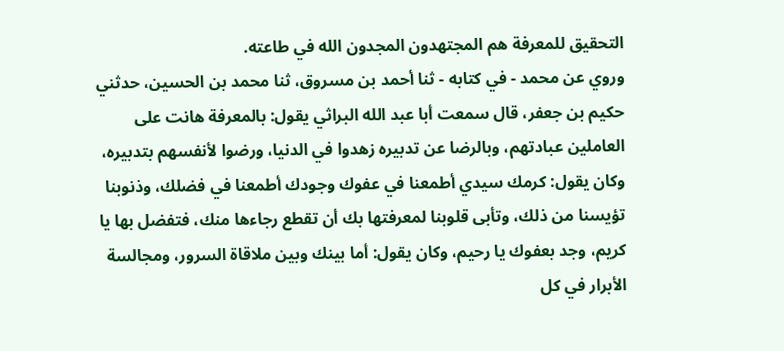التحقيق للمعرفة هم المجتهدون المجدون الله في طاعته.
وروي عن محمد - في كتابه - ثنا أحمد بن مسروق، ثنا محمد بن الحسين، حدثني حكيم بن جعفر، قال سمعت أبا عبد الله البراثي يقول: بالمعرفة هانت على العاملين عبادتهم، وبالرضا عن تدبيره زهدوا في الدنيا، ورضوا لأنفسهم بتدبيره، وكان يقول: كرمك سيدي أطمعنا في عفوك وجودك أطمعنا في فضلك، وذنوبنا تؤيسنا من ذلك، وتأبى قلوبنا لمعرفتها بك أن تقطع رجاءها منك، فتفضل بها يا كريم، وجد بعفوك يا رحيم، وكان يقول: أما بينك وبين ملاقاة السرور، ومجالسة الأبرار في كل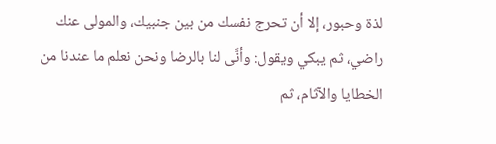لذة وحبور، إلا أن تحرج نفسك من بين جنبيك، والمولى عنك راضي، ثم يبكي ويقول: وأنَّى لنا بالرضا ونحن نعلم ما عندنا من الخطايا والآثام، ثم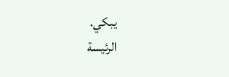يبكي.
الرئيسة